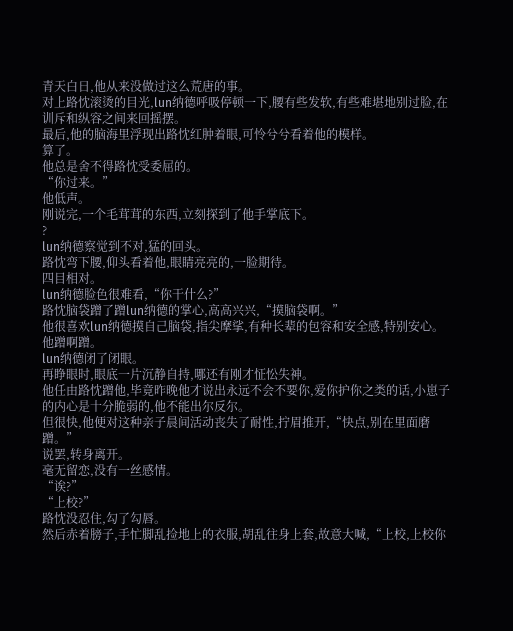青天白日,他从来没做过这么荒唐的事。
对上路忱滚烫的目光,lun纳德呼吸停顿一下,腰有些发软,有些难堪地别过脸,在训斥和纵容之间来回摇摆。
最后,他的脑海里浮现出路忱红肿着眼,可怜兮兮看着他的模样。
算了。
他总是舍不得路忱受委屈的。
“你过来。”
他低声。
刚说完,一个毛茸茸的东西,立刻探到了他手掌底下。
?
lun纳德察觉到不对,猛的回头。
路忱弯下腰,仰头看着他,眼睛亮亮的,一脸期待。
四目相对。
lun纳德脸色很难看,“你干什么?”
路忱脑袋蹭了蹭lun纳德的掌心,高高兴兴,“摸脑袋啊。”
他很喜欢lun纳德摸自己脑袋,指尖摩挲,有种长辈的包容和安全感,特别安心。
他蹭啊蹭。
lun纳德闭了闭眼。
再睁眼时,眼底一片沉静自持,哪还有刚才怔忪失神。
他任由路忱蹭他,毕竟昨晚他才说出永远不会不要你,爱你护你之类的话,小崽子的内心是十分脆弱的,他不能出尔反尔。
但很快,他便对这种亲子晨间活动丧失了耐性,拧眉推开,“快点,别在里面磨蹭。”
说罢,转身离开。
毫无留恋,没有一丝感情。
“诶?”
“上校?”
路忱没忍住,勾了勾唇。
然后赤着膀子,手忙脚乱捡地上的衣服,胡乱往身上套,故意大喊,“上校,上校你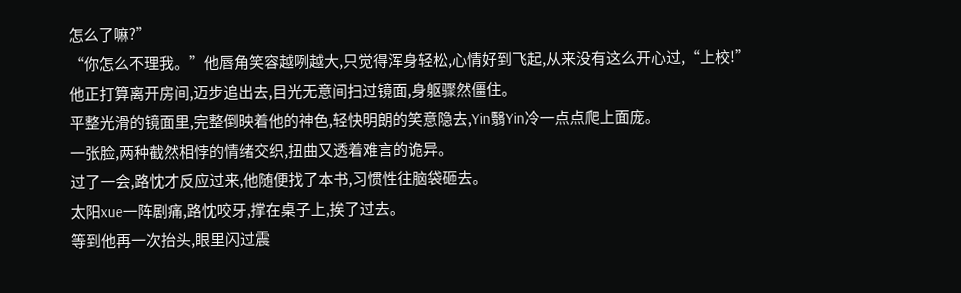怎么了嘛?”
“你怎么不理我。”他唇角笑容越咧越大,只觉得浑身轻松,心情好到飞起,从来没有这么开心过,“上校!”
他正打算离开房间,迈步追出去,目光无意间扫过镜面,身躯骤然僵住。
平整光滑的镜面里,完整倒映着他的神色,轻快明朗的笑意隐去,Yin翳Yin冷一点点爬上面庞。
一张脸,两种截然相悖的情绪交织,扭曲又透着难言的诡异。
过了一会,路忱才反应过来,他随便找了本书,习惯性往脑袋砸去。
太阳xue一阵剧痛,路忱咬牙,撑在桌子上,挨了过去。
等到他再一次抬头,眼里闪过震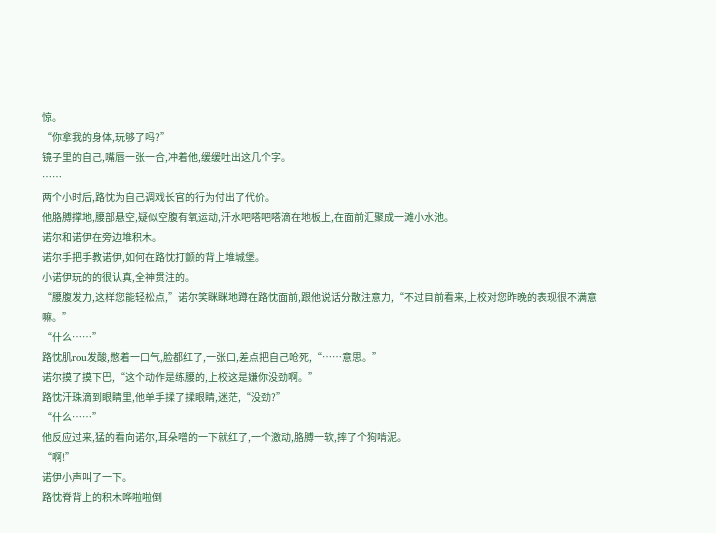惊。
“你拿我的身体,玩够了吗?”
镜子里的自己,嘴唇一张一合,冲着他,缓缓吐出这几个字。
……
两个小时后,路忱为自己调戏长官的行为付出了代价。
他胳膊撑地,腰部悬空,疑似空腹有氧运动,汗水吧嗒吧嗒滴在地板上,在面前汇聚成一滩小水池。
诺尔和诺伊在旁边堆积木。
诺尔手把手教诺伊,如何在路忱打颤的背上堆城堡。
小诺伊玩的的很认真,全神贯注的。
“腰腹发力,这样您能轻松点,”诺尔笑眯眯地蹲在路忱面前,跟他说话分散注意力,“不过目前看来,上校对您昨晚的表现很不满意嘛。”
“什么……”
路忱肌rou发酸,憋着一口气,脸都红了,一张口,差点把自己呛死,“……意思。”
诺尔摸了摸下巴,“这个动作是练腰的,上校这是嫌你没劲啊。”
路忱汗珠滴到眼睛里,他单手揉了揉眼睛,迷茫,“没劲?”
“什么……”
他反应过来,猛的看向诺尔,耳朵噌的一下就红了,一个激动,胳膊一软,摔了个狗啃泥。
“啊!”
诺伊小声叫了一下。
路忱脊背上的积木哗啦啦倒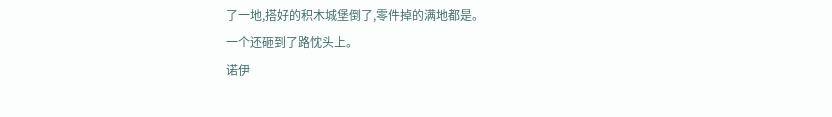了一地,搭好的积木城堡倒了,零件掉的满地都是。
一个还砸到了路忱头上。
诺伊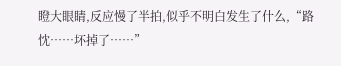瞪大眼睛,反应慢了半拍,似乎不明白发生了什么,“路忱……坏掉了……”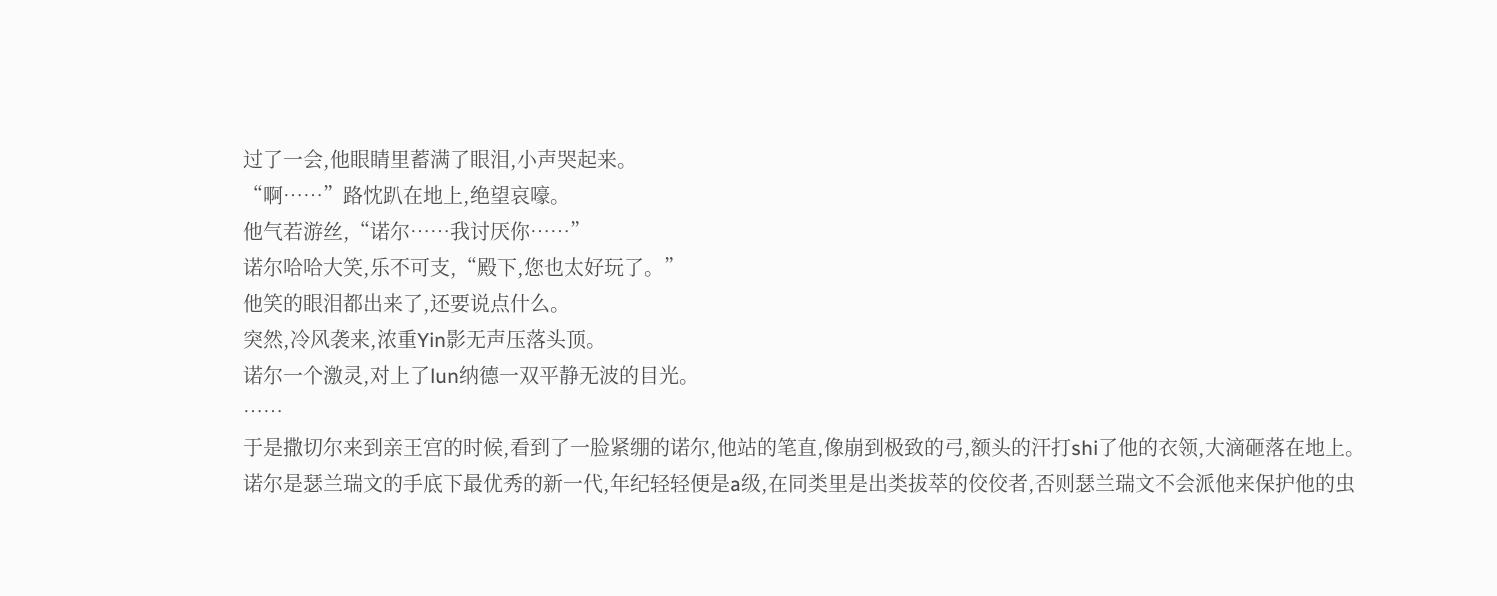过了一会,他眼睛里蓄满了眼泪,小声哭起来。
“啊……”路忱趴在地上,绝望哀嚎。
他气若游丝,“诺尔……我讨厌你……”
诺尔哈哈大笑,乐不可支,“殿下,您也太好玩了。”
他笑的眼泪都出来了,还要说点什么。
突然,冷风袭来,浓重Yin影无声压落头顶。
诺尔一个激灵,对上了lun纳德一双平静无波的目光。
……
于是撒切尔来到亲王宫的时候,看到了一脸紧绷的诺尔,他站的笔直,像崩到极致的弓,额头的汗打shi了他的衣领,大滴砸落在地上。
诺尔是瑟兰瑞文的手底下最优秀的新一代,年纪轻轻便是a级,在同类里是出类拔萃的佼佼者,否则瑟兰瑞文不会派他来保护他的虫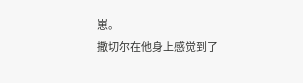崽。
撒切尔在他身上感觉到了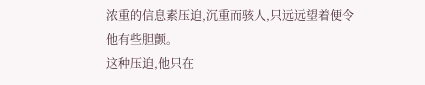浓重的信息素压迫,沉重而骇人,只远远望着便令他有些胆颤。
这种压迫,他只在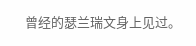曾经的瑟兰瑞文身上见过。